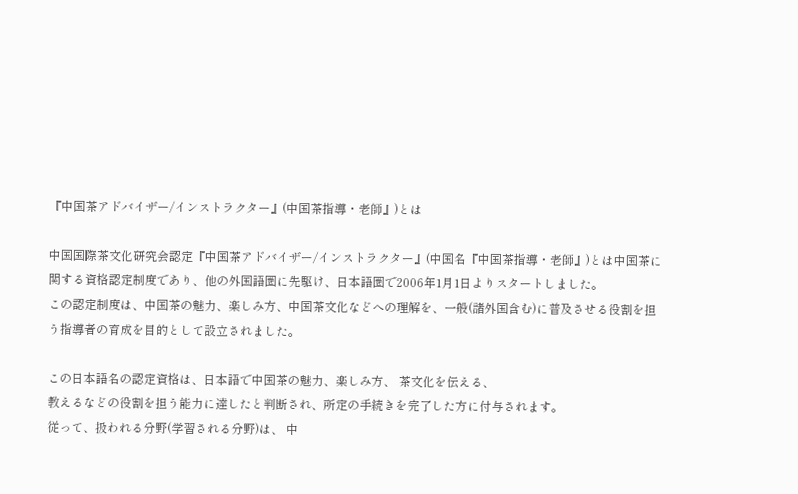『中国茶アドバイザー/インストラクター』(中国茶指導・老師』)とは

中国国際茶文化研究会認定『中国茶アドバイザー/インストラクター』(中国名『中国茶指導・老師』)とは中国茶に関する資格認定制度であり、他の外国語圏に先駆け、日本語圏で2006年1月1日よりスタートしました。
この認定制度は、中国茶の魅力、楽しみ方、中国茶文化などへの理解を、一般(諸外国含む)に普及させる役割を担う指導者の育成を目的として設立されました。

この日本語名の認定資格は、日本語で中国茶の魅力、楽しみ方、 茶文化を伝える、
教えるなどの役割を担う能力に達したと判断され、所定の手続きを完了した方に付与されます。
従って、扱われる分野(学習される分野)は、 中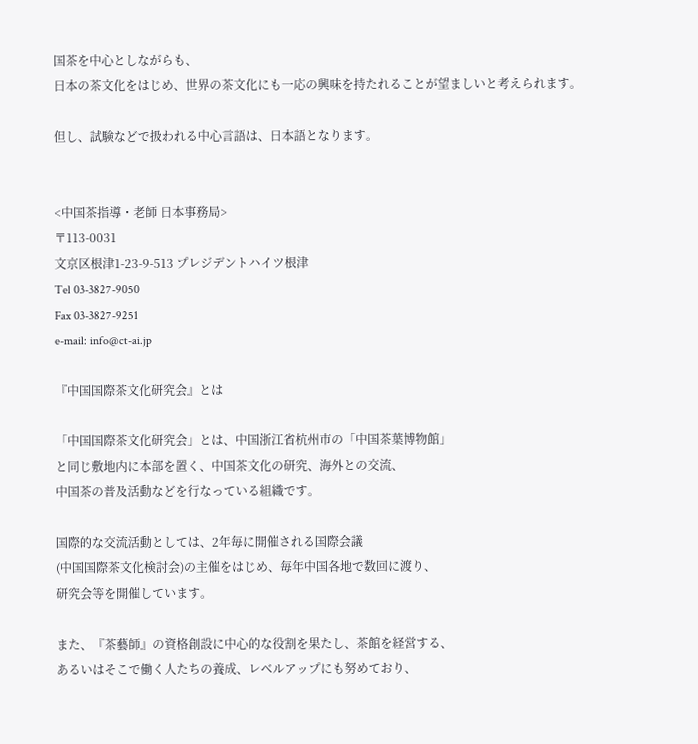国茶を中心としながらも、
日本の茶文化をはじめ、世界の茶文化にも一応の興味を持たれることが望ましいと考えられます。

但し、試験などで扱われる中心言語は、日本語となります。


<中国茶指導・老師 日本事務局>
〒113-0031
文京区根津1-23-9-513 プレジデントハイツ根津
Tel 03-3827-9050
Fax 03-3827-9251
e-mail: info@ct-ai.jp

『中国国際茶文化研究会』とは

「中国国際茶文化研究会」とは、中国浙江省杭州市の「中国茶葉博物館」
と同じ敷地内に本部を置く、中国茶文化の研究、海外との交流、
中国茶の普及活動などを行なっている組織です。

国際的な交流活動としては、2年毎に開催される国際会議
(中国国際茶文化検討会)の主催をはじめ、毎年中国各地で数回に渡り、
研究会等を開催しています。

また、『茶藝師』の資格創設に中心的な役割を果たし、茶館を経営する、
あるいはそこで働く人たちの養成、レベルアップにも努めており、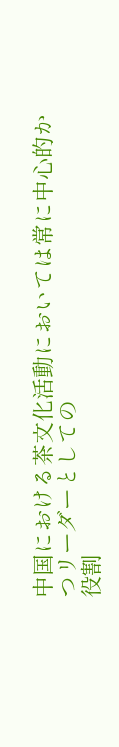中国における茶文化活動においては常に中心的かつリーダーとしての
役割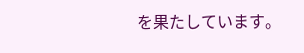を果たしています。